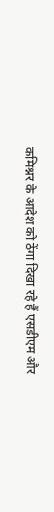कमिश्नर के आदेश को ठेंगा दिखा रहे हैं एसडीएम और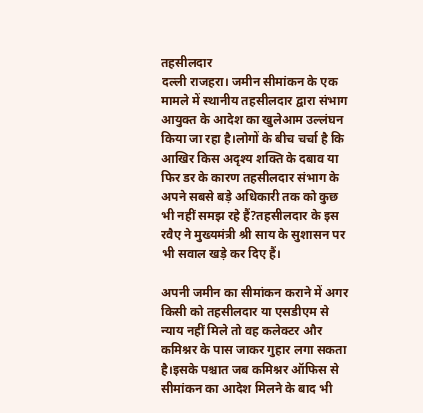तहसीलदार
दल्ली राजहरा। जमीन सीमांकन के एक मामले में स्थानीय तहसीलदार द्वारा संभाग आयुक्त के आदेश का खुलेआम उल्लंघन किया जा रहा है।लोगों के बीच चर्चा है कि आखिर किस अदृश्य शक्ति के दबाव या फिर डर के कारण तहसीलदार संभाग के अपने सबसे बड़े अधिकारी तक को कुछ भी नहीं समझ रहे हैं?तहसीलदार के इस रवैए ने मुख्यमंत्री श्री साय के सुशासन पर भी सवाल खड़े कर दिए हैं।

अपनी जमीन का सीमांकन कराने में अगर किसी को तहसीलदार या एसडीएम से न्याय नहीं मिले तो वह कलेक्टर और कमिश्नर के पास जाकर गुहार लगा सकता है।इसके पश्चात जब कमिश्नर ऑफिस से सीमांकन का आदेश मिलने के बाद भी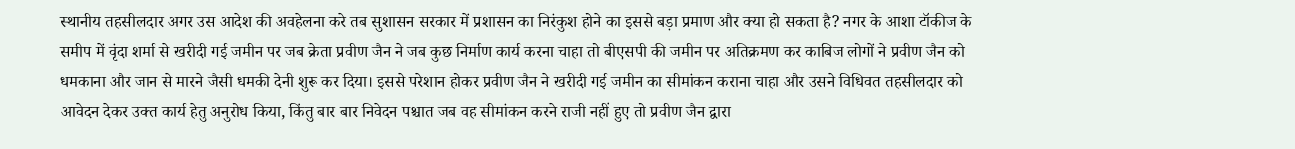स्थानीय तहसीलदार अगर उस आदेश की अवहेलना करे तब सुशासन सरकार में प्रशासन का निरंकुश होने का इससे बड़ा प्रमाण और क्या हो सकता है? नगर के आशा टॉकीज के समीप में वृंदा शर्मा से खरीदी गई जमीन पर जब क्रेता प्रवीण जैन ने जब कुछ निर्माण कार्य करना चाहा तो बीएसपी की जमीन पर अतिक्रमण कर काबिज लोगों ने प्रवीण जैन को धमकाना और जान से मारने जैसी धमकी देनी शुरू कर दिया। इससे परेशान होकर प्रवीण जैन ने खरीदी गई जमीन का सीमांकन कराना चाहा और उसने विधिवत तहसीलदार को आवेदन देकर उक्त कार्य हेतु अनुरोध किया, किंतु बार बार निवेदन पश्चात जब वह सीमांकन करने राजी नहीं हुए तो प्रवीण जैन द्वारा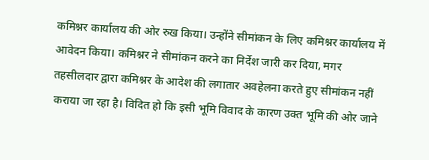कमिश्नर कार्यालय की ओर रुख किया। उन्होंने सीमांकन के लिए कमिश्नर कार्यालय में आवेदन किया। कमिश्नर ने सीमांकन करने का निर्देश जारी कर दिया, मगर तहसीलदार द्वारा कमिश्नर के आदेश की लगातार अवहेलना करते हुए सीमांकन नहीं कराया जा रहा है। विदित हो कि इसी भूमि विवाद के कारण उक्त भूमि की ओर जाने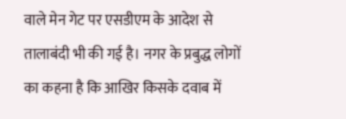वाले मेन गेट पर एसडीएम के आदेश से तालाबंदी भी की गई है। नगर के प्रबुद्ध लोगों का कहना है कि आखिर किसके दवाब में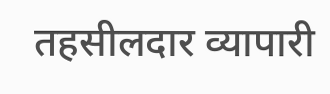तहसीलदार व्यापारी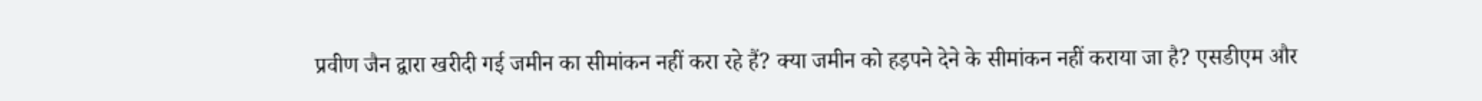प्रवीण जैन द्वारा खरीदी गई जमीन का सीमांकन नहीं करा रहे हैं? क्या जमीन को हड़पने देने के सीमांकन नहीं कराया जा है? एसडीएम और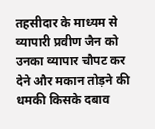तहसीदार के माध्यम से व्यापारी प्रवीण जैन को उनका व्यापार चौपट कर देने और मकान तोड़ने की धमकी किसके दबाव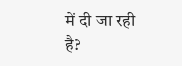में दी जा रही है?